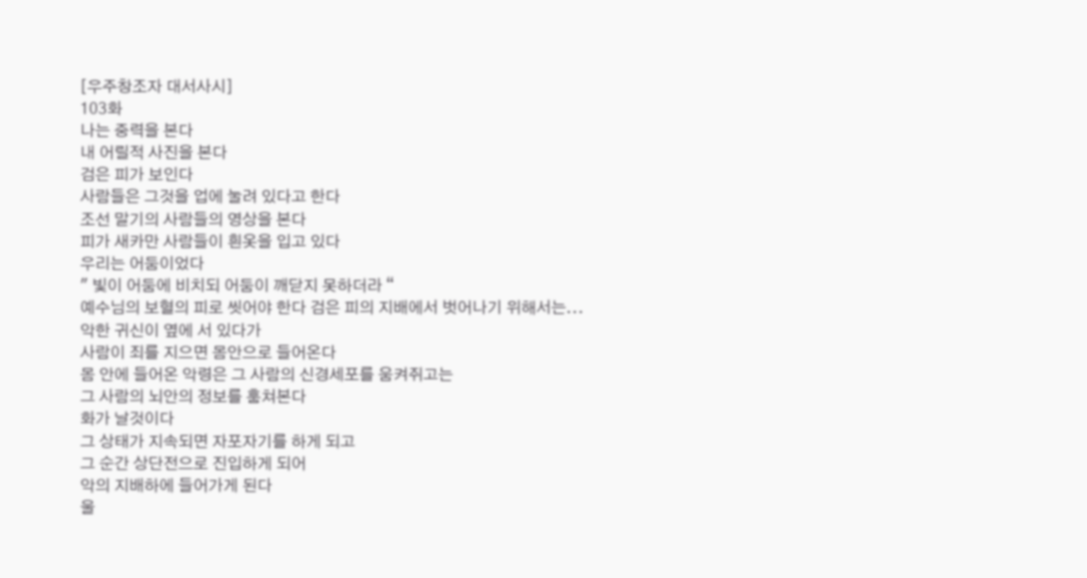[우주창조자 대서사시]
103화
나는 중력을 본다
내 어릴적 사진을 본다
검은 피가 보인다
사람들은 그것을 업에 눌려 있다고 한다
조선 말기의 사람들의 영상을 본다
피가 새카만 사람들이 흰옷을 입고 있다
우리는 어둠이었다
" 빛이 어둠에 비치되 어둠이 깨닫지 못하더라 “
예수님의 보혈의 피로 씻어야 한다 검은 피의 지배에서 벗어나기 위해서는...
악한 귀신이 옆에 서 있다가
사람이 죄를 지으면 몸안으로 들어온다
몸 안에 들어온 악령은 그 사람의 신경세포를 움켜쥐고는
그 사람의 뇌안의 정보를 훔쳐본다
화가 날것이다
그 상태가 지속되면 자포자기를 하게 되고
그 순간 상단전으로 진입하게 되어
악의 지배하에 들어가게 된다
울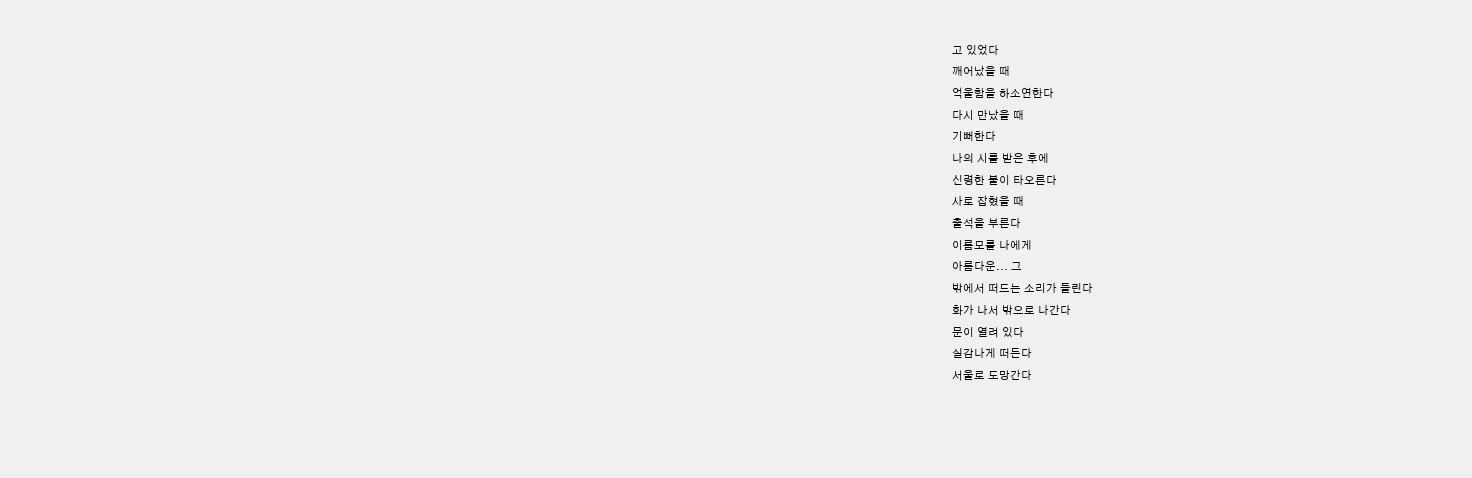고 있었다
깨어났을 때
억울함을 하소연한다
다시 만났을 때
기뻐한다
나의 시를 받은 후에
신령한 불이 타오른다
사로 잡혔을 때
출석을 부른다
이름모를 나에게
아름다운... 그
밖에서 떠드는 소리가 들린다
화가 나서 밖으로 나간다
문이 열려 있다
실감나게 떠든다
서울로 도망간다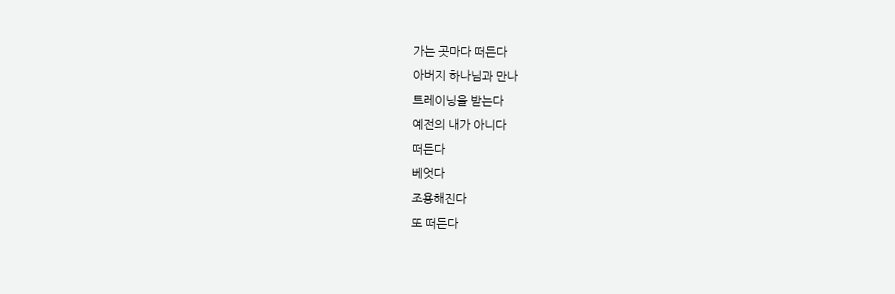가는 곳마다 떠든다
아버지 하나님과 만나
트레이닝을 받는다
예전의 내가 아니다
떠든다
베엇다
조용해진다
또 떠든다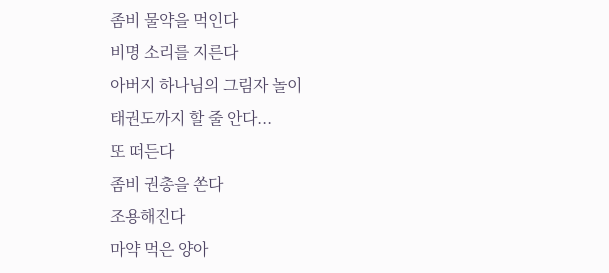좀비 물약을 먹인다
비명 소리를 지른다
아버지 하나님의 그림자 놀이
태권도까지 할 줄 안다...
또 떠든다
좀비 권총을 쏜다
조용해진다
마약 먹은 양아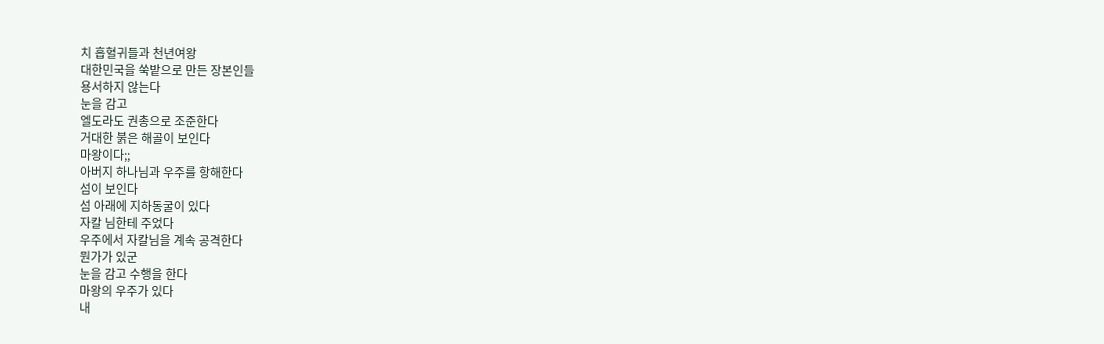치 흡혈귀들과 천년여왕
대한민국을 쑥밭으로 만든 장본인들
용서하지 않는다
눈을 감고
엘도라도 권총으로 조준한다
거대한 붉은 해골이 보인다
마왕이다;;
아버지 하나님과 우주를 항해한다
섬이 보인다
섬 아래에 지하동굴이 있다
자칼 님한테 주었다
우주에서 자칼님을 계속 공격한다
뭔가가 있군
눈을 감고 수행을 한다
마왕의 우주가 있다
내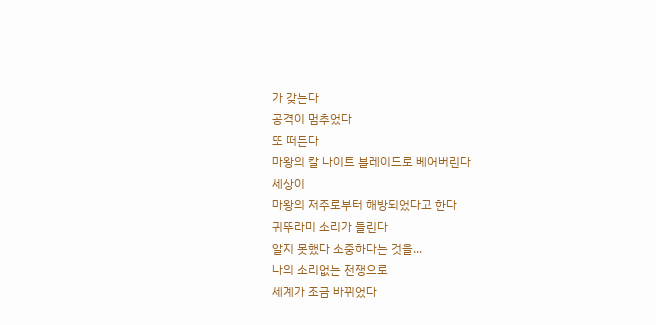가 갖는다
공격이 멈추었다
또 떠든다
마왕의 칼 나이트 블레이드로 베어버린다
세상이
마왕의 저주로부터 해방되었다고 한다
귀뚜라미 소리가 들린다
알지 못했다 소중하다는 것을...
나의 소리없는 전쟁으로
세계가 조금 바뀌었다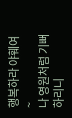행복하라 야훼여~
나 영원처럼 기뻐하리니